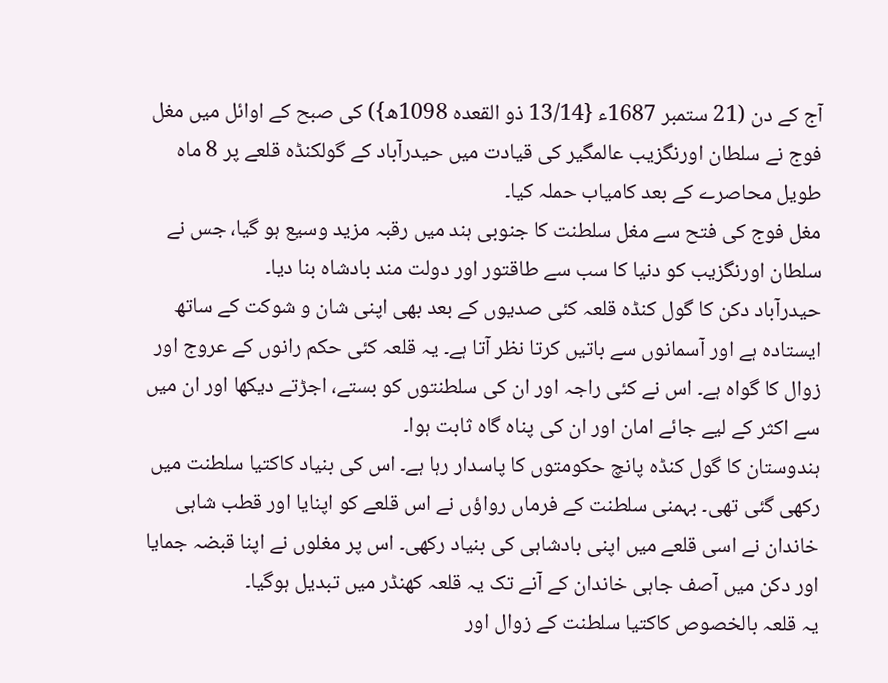آج کے دن (21 ستمبر 1687ء {13/14 ذو القعدہ 1098ھ}) کی صبح کے اوائل میں مغل فوج نے سلطان اورنگزیب عالمگیر کی قیادت میں حیدرآباد کے گولکنڈہ قلعے پر 8 ماہ طویل محاصرے کے بعد کامیاب حملہ کیا۔
مغل فوج کی فتح سے مغل سلطنت کا جنوبی ہند میں رقبہ مزید وسیع ہو گیا، جس نے سلطان اورنگزیب کو دنیا کا سب سے طاقتور اور دولت مند بادشاہ بنا دیا۔
حیدرآباد دکن کا گول کنڈہ قلعہ کئی صدیوں کے بعد بھی اپنی شان و شوکت کے ساتھ ایستادہ ہے اور آسمانوں سے باتیں کرتا نظر آتا ہے۔ یہ قلعہ کئی حکم رانوں کے عروج اور زوال کا گواہ ہے۔ اس نے کئی راجہ اور ان کی سلطنتوں کو بستے، اجڑتے دیکھا اور ان میں سے اکثر کے لیے جائے امان اور ان کی پناہ گاہ ثابت ہوا۔
ہندوستان کا گول کنڈہ پانچ حکومتوں کا پاسدار رہا ہے۔ اس کی بنیاد کاکتیا سلطنت میں رکھی گئی تھی۔ بہمنی سلطنت کے فرماں رواؤں نے اس قلعے کو اپنایا اور قطب شاہی خاندان نے اسی قلعے میں اپنی بادشاہی کی بنیاد رکھی۔ اس پر مغلوں نے اپنا قبضہ جمایا اور دکن میں آصف جاہی خاندان کے آنے تک یہ قلعہ کھنڈر میں تبدیل ہوگیا۔
یہ قلعہ بالخصوص کاکتیا سلطنت کے زوال اور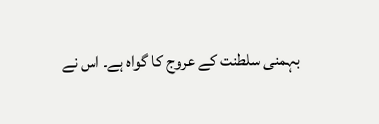بہمنی سلطنت کے عروج کا گواہ ہے۔ اس نے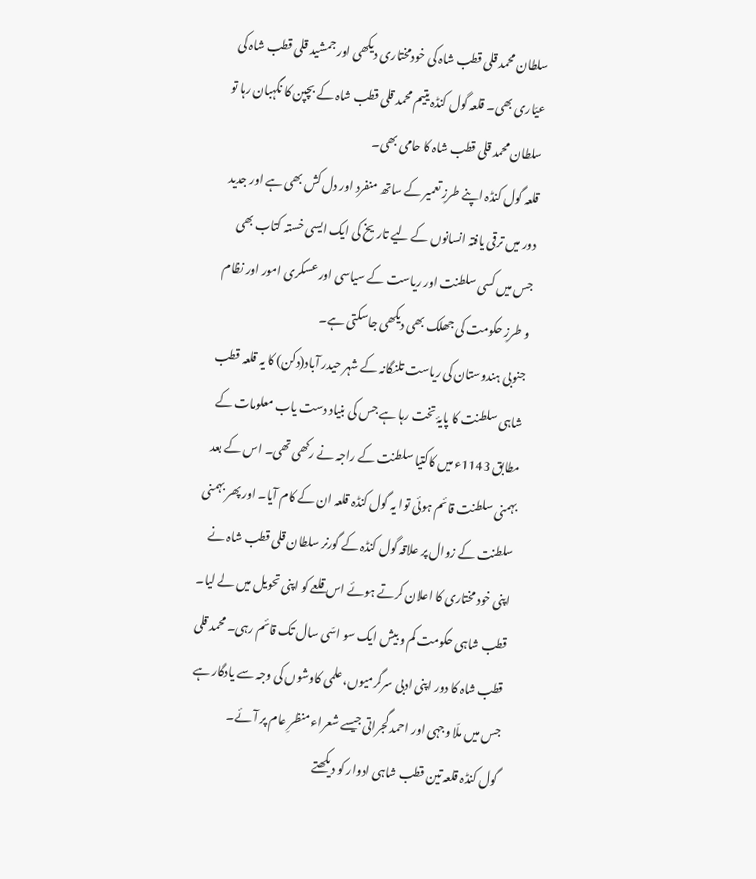سلطان محمد قلی قطب شاہ کی خودمختاری دیکھی اور جمشید قلی قطب شاہ کی عیّاری بھی۔ قلعہ گول کنڈہ یتیم محمد قلی قطب شاہ کے بچپن کا نگہبان رہا تو سلطان محمد قلی قطب شاہ کا حامی بھی۔
قلعہ گول کنڈہ اپنے طرزِ تعمیر کے ساتھ منفرد اور دل کش بھی ہے اور جدید دور میں ترقی یافتہ انسانوں کے لیے تاریخ کی ایک ایسی خستہ کتاب بھی جس میں کسی سلطنت اور ریاست کے سیاسی اور عسکری امور اور نظام و طرزِ حکومت کی جھلک بھی دیکھی جاسکتی ہے۔
جنوبی ہندوستان کی ریاست تلنگانہ کے شہر حیدر آباد(دکن) کا یہ قلعہ قطب شاہی سلطنت کا پایۂ تخت رہا ہے جس کی بنیاد دست یاب معلومات کے مطابق 1143ء میں کاکتیا سلطنت کے راجہ نے رکھی تھی۔ اس کے بعد بہمنی سلطنت قائم ہوئی توا یہ گول کنڈہ قلعہ ان کے کام آیا۔ اور پھر بہمنی سلطنت کے زوال پر علاقہ گول کنڈہ کے گورنر سلطان قلی قطب شاہ نے اپنی خود مختاری کا اعلان کرتے ہوئے اس قلعے کو اپنی تحویل میں لے لیا۔ قطب شاہی حکومت کم و بیش ایک سو اسّی سال تک قائم رہی۔ محمد قلی قطب شاہ کا دور اپنی ادبی سرگرمیوں، علمی کاوشوں کی وجہ سے یادگار ہے جس میں ملّا وجہی اور احمد گجراتی جیسے شعراء منظرِ عام پر آئے۔
گول کنڈہ قلعہ تین قطب شاہی ادوار کو دیکھتے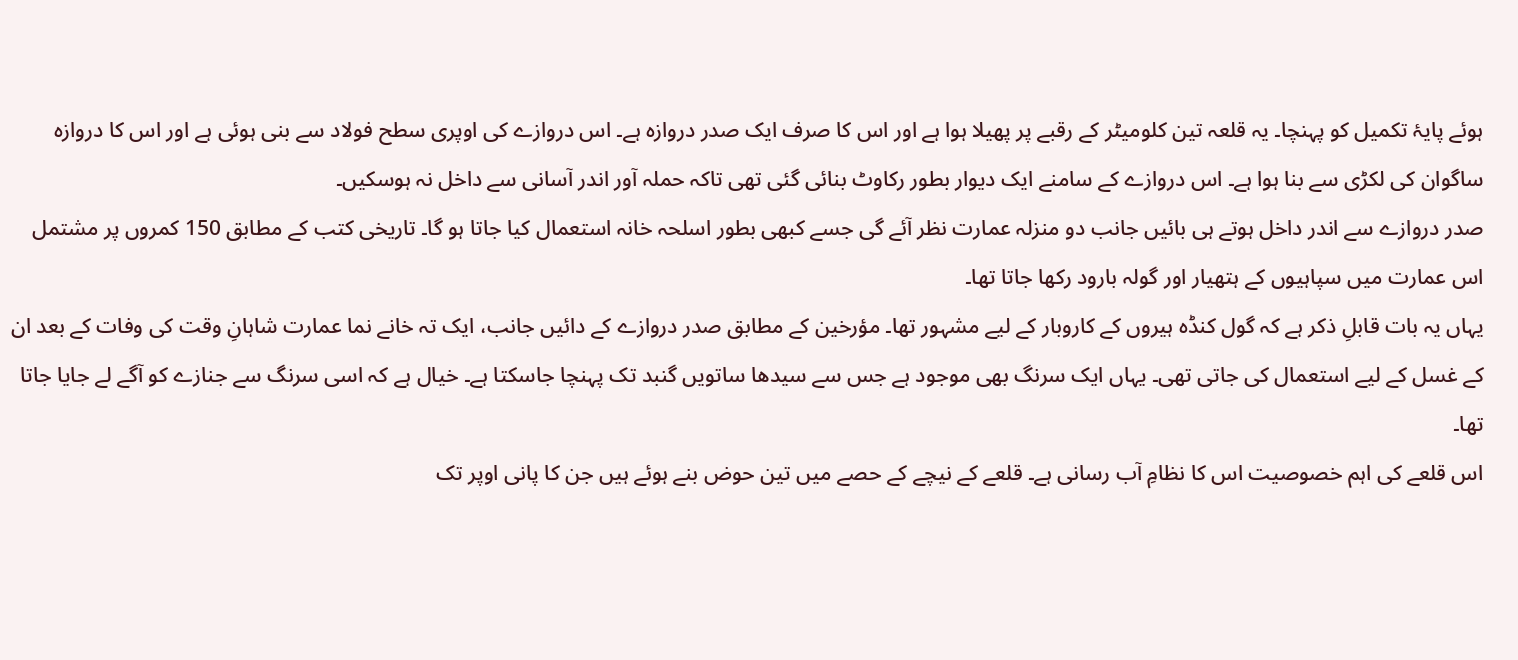ہوئے پایۂ تکمیل کو پہنچا۔ یہ قلعہ تین کلومیٹر کے رقبے پر پھیلا ہوا ہے اور اس کا صرف ایک صدر دروازہ ہے۔ اس دروازے کی اوپری سطح فولاد سے بنی ہوئی ہے اور اس کا دروازہ ساگوان کی لکڑی سے بنا ہوا ہے۔ اس دروازے کے سامنے ایک دیوار بطور رکاوٹ بنائی گئی تھی تاکہ حملہ آور اندر آسانی سے داخل نہ ہوسکیں۔
صدر دروازے سے اندر داخل ہوتے ہی بائیں جانب دو منزلہ عمارت نظر آئے گی جسے کبھی بطور اسلحہ خانہ استعمال کیا جاتا ہو گا۔ تاریخی کتب کے مطابق 150 کمروں پر مشتمل اس عمارت میں سپاہیوں کے ہتھیار اور گولہ بارود رکھا جاتا تھا۔
یہاں یہ بات قابلِ ذکر ہے کہ گول کنڈہ ہیروں کے کاروبار کے لیے مشہور تھا۔ مؤرخین کے مطابق صدر دروازے کے دائیں جانب، ایک تہ خانے نما عمارت شاہانِ وقت کی وفات کے بعد ان کے غسل کے لیے استعمال کی جاتی تھی۔ یہاں ایک سرنگ بھی موجود ہے جس سے سیدھا ساتویں گنبد تک پہنچا جاسکتا ہے۔ خیال ہے کہ اسی سرنگ سے جنازے کو آگے لے جایا جاتا تھا۔
اس قلعے کی اہم خصوصیت اس کا نظامِ آب رسانی ہے۔ قلعے کے نیچے کے حصے میں تین حوض بنے ہوئے ہیں جن کا پانی اوپر تک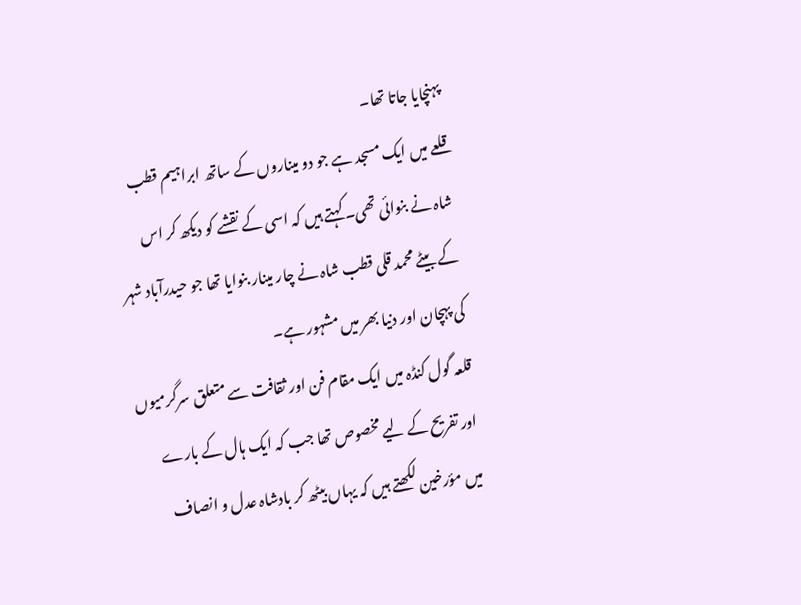پہنچایا جاتا تھا۔
قلعے میں ایک مسجد ہے جو دو میناروں کے ساتھ ابراہیم قطب شاہ نے بنوائی تھی۔ کہتے ہیں کہ اسی کے نقشے کو دیکھ کر اس کے بیٹے محمد قلی قطب شاہ نے چار مینار بنوایا تھا جو حیدرآباد شہر کی پہچان اور دنیا بھر میں مشہور ہے۔
قلعہ گول کنڈہ میں ایک مقام فن اور ثقافت سے متعلق سرگرمیوں اور تفریح کے لیے مخصوص تھا جب کہ ایک ہال کے بارے میں مؤرخین لکھتے ہیں کہ یہاں بیٹھ کر بادشاہ عدل و انصاف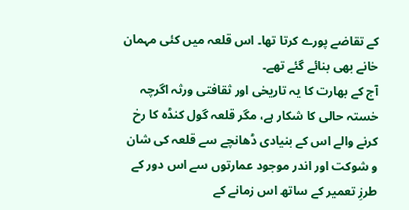کے تقاضے پورے کرتا تھا۔ اس قلعہ میں کئی مہمان خانے بھی بنائے گئے تھے۔
آج کے بھارت کا یہ تاریخی اور ثقافتی ورثہ اگرچہ خستہ حالی کا شکار ہے، مگر قلعہ گول کنڈہ کا رخ کرنے والے اس کے بنیادی ڈھانچے سے قلعہ کی شان و شوکت اور اندر موجود عمارتوں سے اس دور کے طرزِ تعمیر کے ساتھ اس زمانے کے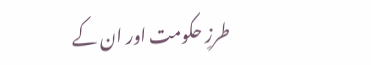طرزِ حکومت اور ان کے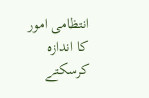انتظامی امور کا اندازہ کرسکتے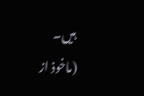ہیں۔
(ماخوذ از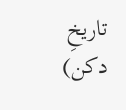تاریخِ دکن)